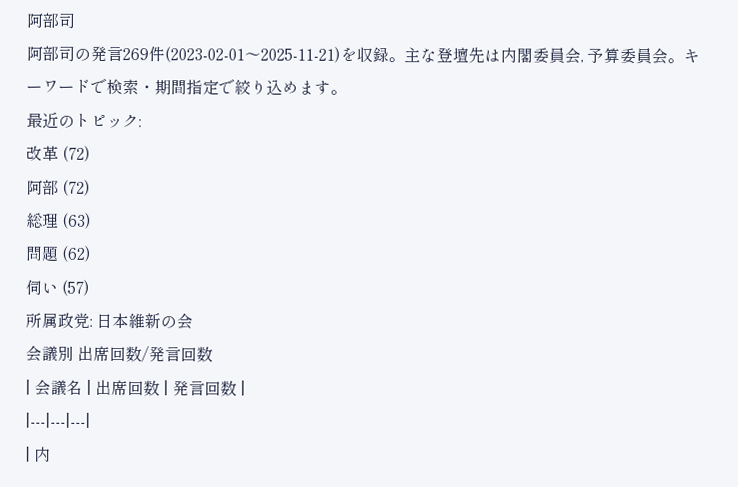阿部司
阿部司の発言269件(2023-02-01〜2025-11-21)を収録。主な登壇先は内閣委員会, 予算委員会。キーワードで検索・期間指定で絞り込めます。
最近のトピック:
改革 (72)
阿部 (72)
総理 (63)
問題 (62)
伺い (57)
所属政党: 日本維新の会
会議別 出席回数/発言回数
| 会議名 | 出席回数 | 発言回数 |
|---|---|---|
| 内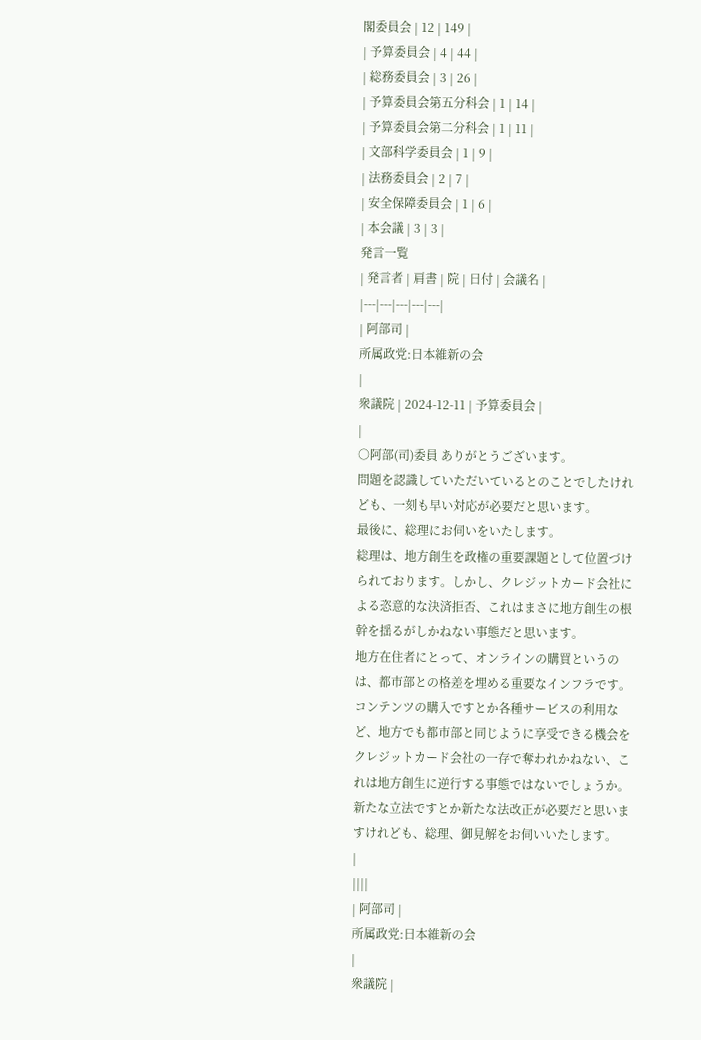閣委員会 | 12 | 149 |
| 予算委員会 | 4 | 44 |
| 総務委員会 | 3 | 26 |
| 予算委員会第五分科会 | 1 | 14 |
| 予算委員会第二分科会 | 1 | 11 |
| 文部科学委員会 | 1 | 9 |
| 法務委員会 | 2 | 7 |
| 安全保障委員会 | 1 | 6 |
| 本会議 | 3 | 3 |
発言一覧
| 発言者 | 肩書 | 院 | 日付 | 会議名 |
|---|---|---|---|---|
| 阿部司 |
所属政党:日本維新の会
|
衆議院 | 2024-12-11 | 予算委員会 |
|
○阿部(司)委員 ありがとうございます。
問題を認識していただいているとのことでしたけれども、一刻も早い対応が必要だと思います。
最後に、総理にお伺いをいたします。
総理は、地方創生を政権の重要課題として位置づけられております。しかし、クレジットカード会社による恣意的な決済拒否、これはまさに地方創生の根幹を揺るがしかねない事態だと思います。
地方在住者にとって、オンラインの購買というのは、都市部との格差を埋める重要なインフラです。コンテンツの購入ですとか各種サービスの利用など、地方でも都市部と同じように享受できる機会をクレジットカード会社の一存で奪われかねない、これは地方創生に逆行する事態ではないでしょうか。新たな立法ですとか新たな法改正が必要だと思いますけれども、総理、御見解をお伺いいたします。
|
||||
| 阿部司 |
所属政党:日本維新の会
|
衆議院 |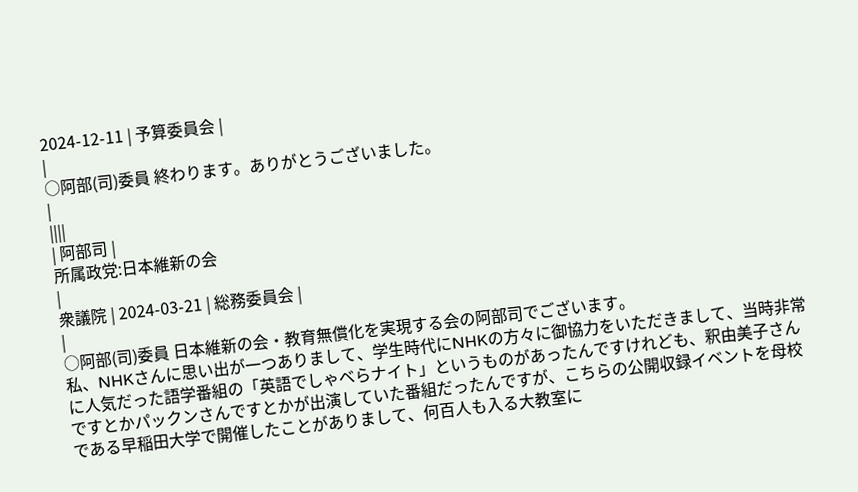2024-12-11 | 予算委員会 |
|
○阿部(司)委員 終わります。ありがとうございました。
|
||||
| 阿部司 |
所属政党:日本維新の会
|
衆議院 | 2024-03-21 | 総務委員会 |
|
○阿部(司)委員 日本維新の会・教育無償化を実現する会の阿部司でございます。
私、NHKさんに思い出が一つありまして、学生時代にNHKの方々に御協力をいただきまして、当時非常に人気だった語学番組の「英語でしゃべらナイト」というものがあったんですけれども、釈由美子さんですとかパックンさんですとかが出演していた番組だったんですが、こちらの公開収録イベントを母校である早稲田大学で開催したことがありまして、何百人も入る大教室に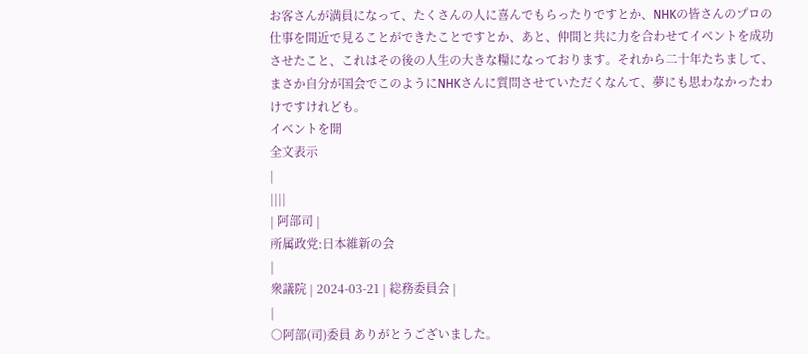お客さんが満員になって、たくさんの人に喜んでもらったりですとか、NHKの皆さんのプロの仕事を間近で見ることができたことですとか、あと、仲間と共に力を合わせてイベントを成功させたこと、これはその後の人生の大きな糧になっております。それから二十年たちまして、まさか自分が国会でこのようにNHKさんに質問させていただくなんて、夢にも思わなかったわけですけれども。
イベントを開
全文表示
|
||||
| 阿部司 |
所属政党:日本維新の会
|
衆議院 | 2024-03-21 | 総務委員会 |
|
○阿部(司)委員 ありがとうございました。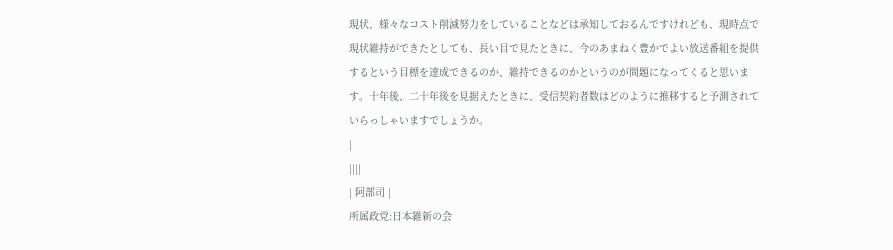現状、様々なコスト削減努力をしていることなどは承知しておるんですけれども、現時点で現状維持ができたとしても、長い目で見たときに、今のあまねく豊かでよい放送番組を提供するという目標を達成できるのか、維持できるのかというのが問題になってくると思います。十年後、二十年後を見据えたときに、受信契約者数はどのように推移すると予測されていらっしゃいますでしょうか。
|
||||
| 阿部司 |
所属政党:日本維新の会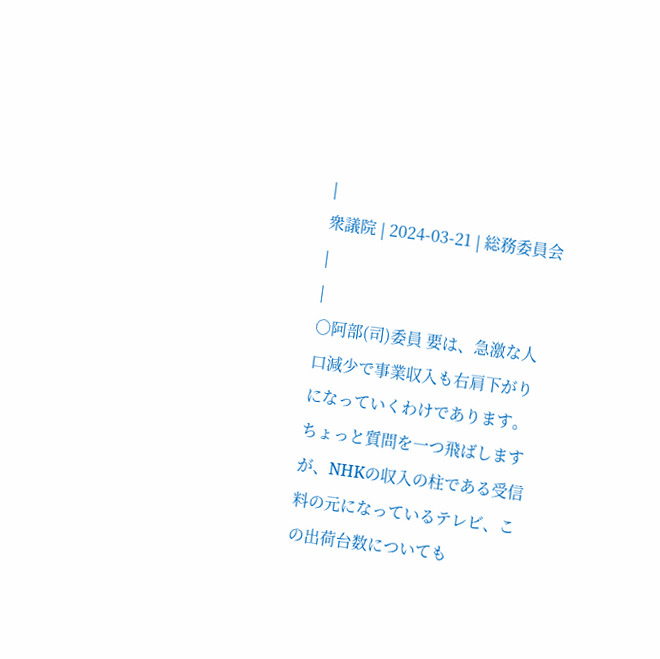|
衆議院 | 2024-03-21 | 総務委員会 |
|
○阿部(司)委員 要は、急激な人口減少で事業収入も右肩下がりになっていくわけであります。
ちょっと質問を一つ飛ばしますが、NHKの収入の柱である受信料の元になっているテレビ、この出荷台数についても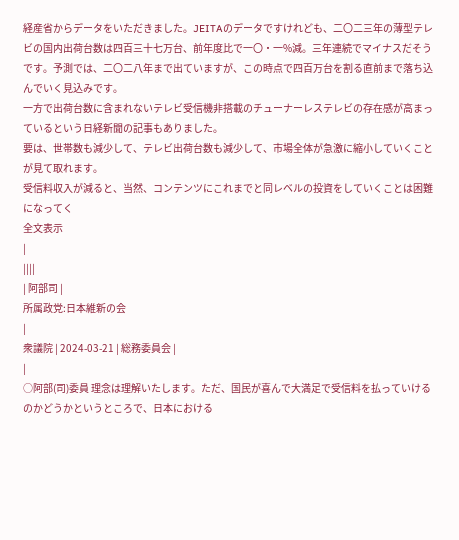経産省からデータをいただきました。JEITAのデータですけれども、二〇二三年の薄型テレビの国内出荷台数は四百三十七万台、前年度比で一〇・一%減。三年連続でマイナスだそうです。予測では、二〇二八年まで出ていますが、この時点で四百万台を割る直前まで落ち込んでいく見込みです。
一方で出荷台数に含まれないテレビ受信機非搭載のチューナーレステレビの存在感が高まっているという日経新聞の記事もありました。
要は、世帯数も減少して、テレビ出荷台数も減少して、市場全体が急激に縮小していくことが見て取れます。
受信料収入が減ると、当然、コンテンツにこれまでと同レベルの投資をしていくことは困難になってく
全文表示
|
||||
| 阿部司 |
所属政党:日本維新の会
|
衆議院 | 2024-03-21 | 総務委員会 |
|
○阿部(司)委員 理念は理解いたします。ただ、国民が喜んで大満足で受信料を払っていけるのかどうかというところで、日本における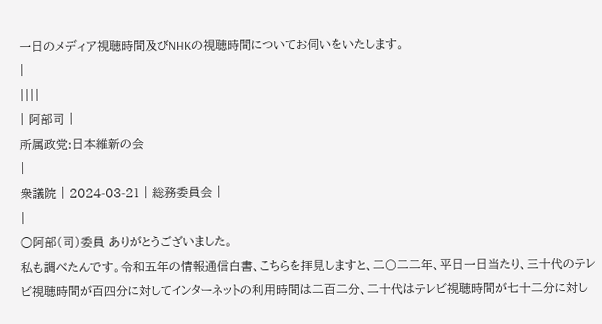一日のメディア視聴時間及びNHKの視聴時間についてお伺いをいたします。
|
||||
| 阿部司 |
所属政党:日本維新の会
|
衆議院 | 2024-03-21 | 総務委員会 |
|
○阿部(司)委員 ありがとうございました。
私も調べたんです。令和五年の情報通信白書、こちらを拝見しますと、二〇二二年、平日一日当たり、三十代のテレビ視聴時間が百四分に対してインターネットの利用時間は二百二分、二十代はテレビ視聴時間が七十二分に対し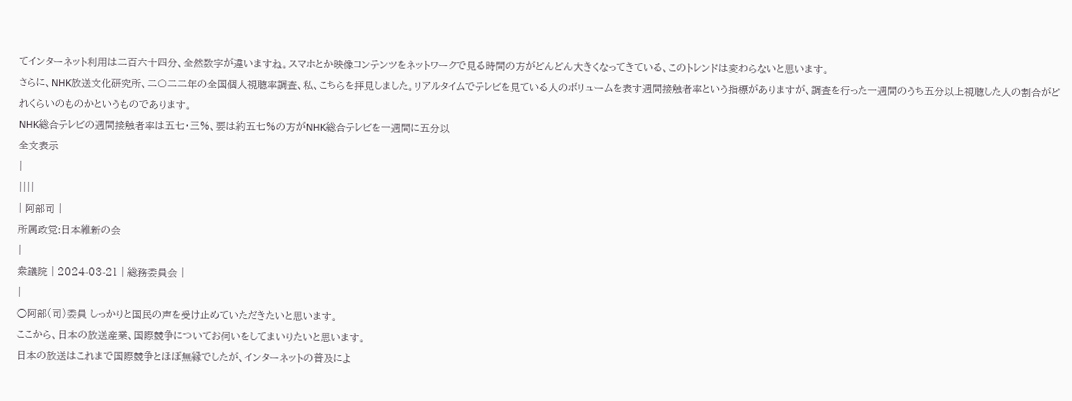てインターネット利用は二百六十四分、全然数字が違いますね。スマホとか映像コンテンツをネットワークで見る時間の方がどんどん大きくなってきている、このトレンドは変わらないと思います。
さらに、NHK放送文化研究所、二〇二二年の全国個人視聴率調査、私、こちらを拝見しました。リアルタイムでテレビを見ている人のボリュームを表す週間接触者率という指標がありますが、調査を行った一週間のうち五分以上視聴した人の割合がどれくらいのものかというものであります。
NHK総合テレビの週間接触者率は五七・三%、要は約五七%の方がNHK総合テレビを一週間に五分以
全文表示
|
||||
| 阿部司 |
所属政党:日本維新の会
|
衆議院 | 2024-03-21 | 総務委員会 |
|
○阿部(司)委員 しっかりと国民の声を受け止めていただきたいと思います。
ここから、日本の放送産業、国際競争についてお伺いをしてまいりたいと思います。
日本の放送はこれまで国際競争とほぼ無縁でしたが、インターネットの普及によ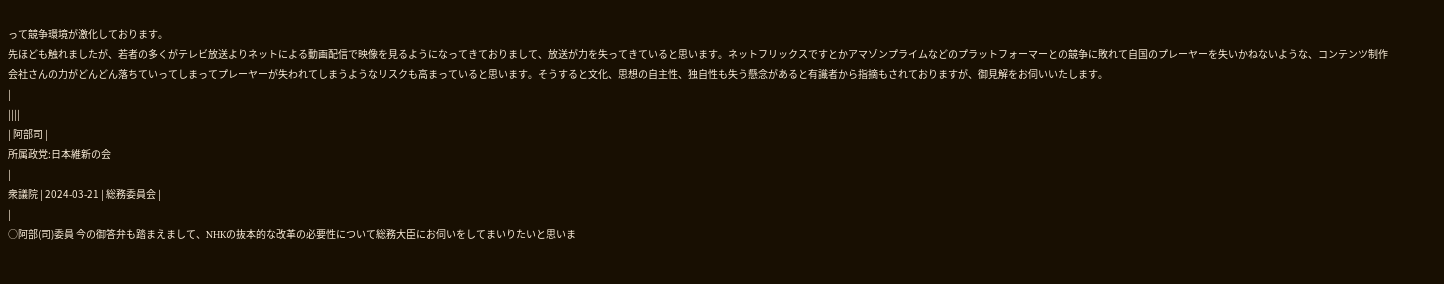って競争環境が激化しております。
先ほども触れましたが、若者の多くがテレビ放送よりネットによる動画配信で映像を見るようになってきておりまして、放送が力を失ってきていると思います。ネットフリックスですとかアマゾンプライムなどのプラットフォーマーとの競争に敗れて自国のプレーヤーを失いかねないような、コンテンツ制作会社さんの力がどんどん落ちていってしまってプレーヤーが失われてしまうようなリスクも高まっていると思います。そうすると文化、思想の自主性、独自性も失う懸念があると有識者から指摘もされておりますが、御見解をお伺いいたします。
|
||||
| 阿部司 |
所属政党:日本維新の会
|
衆議院 | 2024-03-21 | 総務委員会 |
|
○阿部(司)委員 今の御答弁も踏まえまして、NHKの抜本的な改革の必要性について総務大臣にお伺いをしてまいりたいと思いま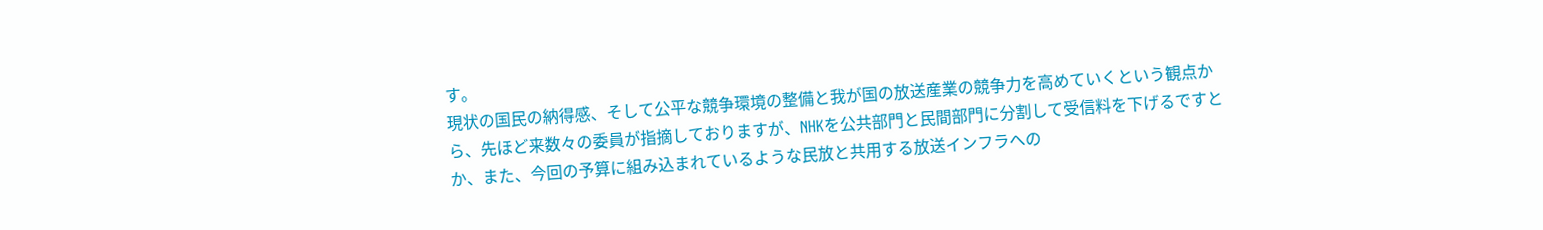す。
現状の国民の納得感、そして公平な競争環境の整備と我が国の放送産業の競争力を高めていくという観点から、先ほど来数々の委員が指摘しておりますが、NHKを公共部門と民間部門に分割して受信料を下げるですとか、また、今回の予算に組み込まれているような民放と共用する放送インフラへの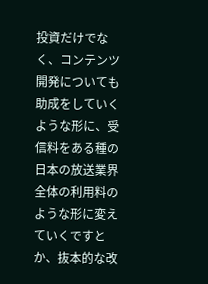投資だけでなく、コンテンツ開発についても助成をしていくような形に、受信料をある種の日本の放送業界全体の利用料のような形に変えていくですとか、抜本的な改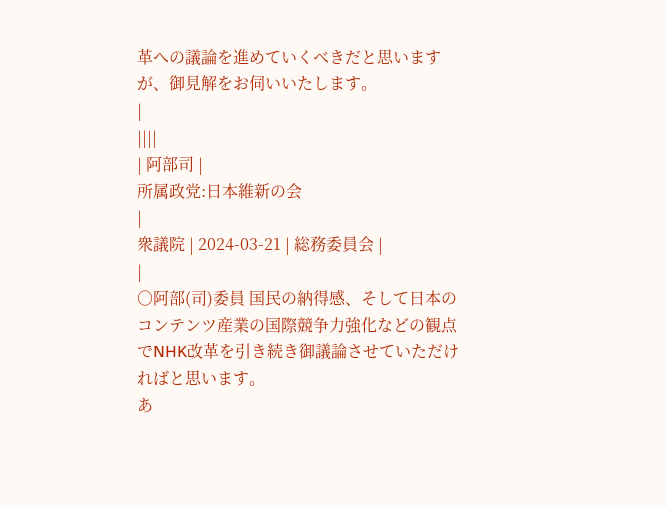革への議論を進めていくべきだと思いますが、御見解をお伺いいたします。
|
||||
| 阿部司 |
所属政党:日本維新の会
|
衆議院 | 2024-03-21 | 総務委員会 |
|
○阿部(司)委員 国民の納得感、そして日本のコンテンツ産業の国際競争力強化などの観点でNHK改革を引き続き御議論させていただければと思います。
あ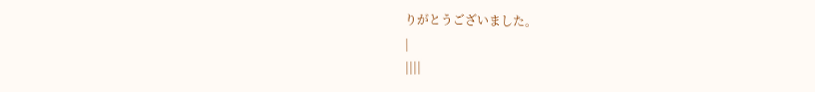りがとうございました。
|
||||